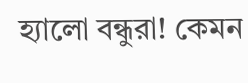হ্যালো বন্ধুরা! কেমন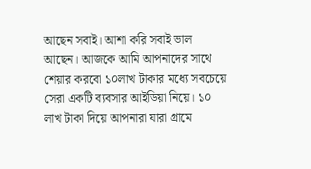আছেন সবাই। আশা করি সবাই ভাল আছেন। আজকে আমি আপনাদের সাথে শেয়ার করবো ১০লাখ টাকার মধ্যে সবচেয়ে সেরা একটি ব্যবসার আইডিয়া নিয়ে। ১০ লাখ টাকা দিয়ে আপনারা যারা গ্রামে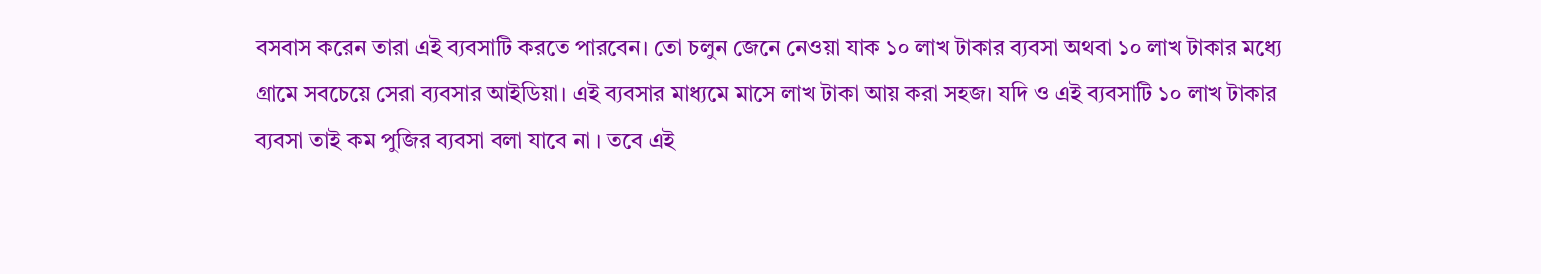বসবাস করেন তারা এই ব্যবসাটি করতে পারবেন। তো চলুন জেনে নেওয়া যাক ১০ লাখ টাকার ব্যবসা অথবা ১০ লাখ টাকার মধ্যে গ্রামে সবচেয়ে সেরা ব্যবসার আইডিয়া। এই ব্যবসার মাধ্যমে মাসে লাখ টাকা আয় করা সহজ। যদি ও এই ব্যবসাটি ১০ লাখ টাকার ব্যবসা তাই কম পুজির ব্যবসা বলা যাবে না । তবে এই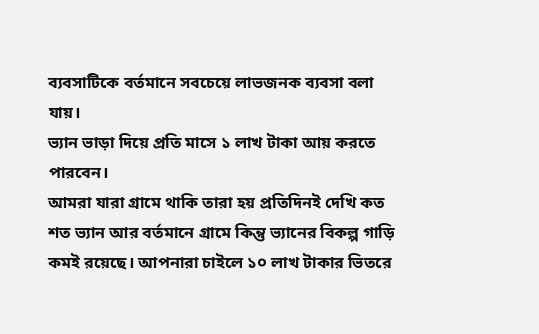ব্যবসাটিকে বর্তমানে সবচেয়ে লাভজনক ব্যবসা বলা যায়।
ভ্যান ভাড়া দিয়ে প্রতি মাসে ১ লাখ টাকা আয় করতে পারবেন।
আমরা যারা গ্রামে থাকি তারা হয় প্রতিদিনই দেখি কত শত ভ্যান আর বর্তমানে গ্রামে কিন্তু ভ্যানের বিকল্প গাড়ি কমই রয়েছে। আপনারা চাইলে ১০ লাখ টাকার ভিতরে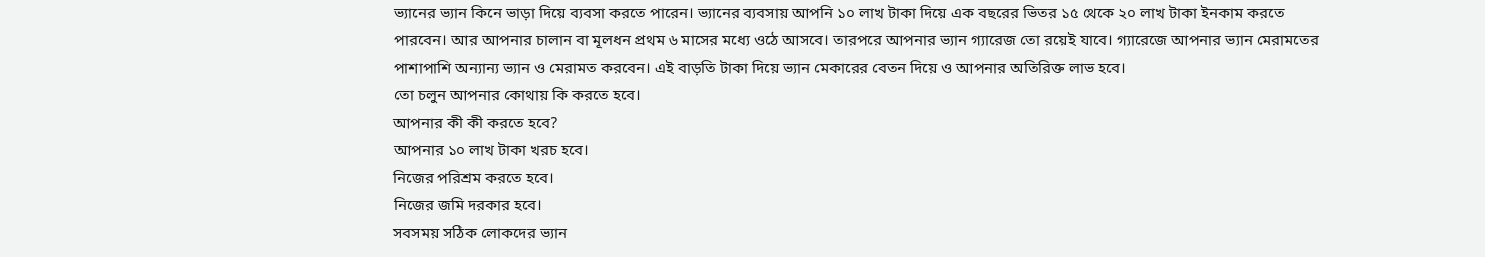ভ্যানের ভ্যান কিনে ভাড়া দিয়ে ব্যবসা করতে পারেন। ভ্যানের ব্যবসায় আপনি ১০ লাখ টাকা দিয়ে এক বছরের ভিতর ১৫ থেকে ২০ লাখ টাকা ইনকাম করতে পারবেন। আর আপনার চালান বা মূলধন প্রথম ৬ মাসের মধ্যে ওঠে আসবে। তারপরে আপনার ভ্যান গ্যারেজ তো রয়েই যাবে। গ্যারেজে আপনার ভ্যান মেরামতের পাশাপাশি অন্যান্য ভ্যান ও মেরামত করবেন। এই বাড়তি টাকা দিয়ে ভ্যান মেকারের বেতন দিয়ে ও আপনার অতিরিক্ত লাভ হবে।
তো চলুন আপনার কোথায় কি করতে হবে।
আপনার কী কী করতে হবে?
আপনার ১০ লাখ টাকা খরচ হবে।
নিজের পরিশ্রম করতে হবে।
নিজের জমি দরকার হবে।
সবসময় সঠিক লোকদের ভ্যান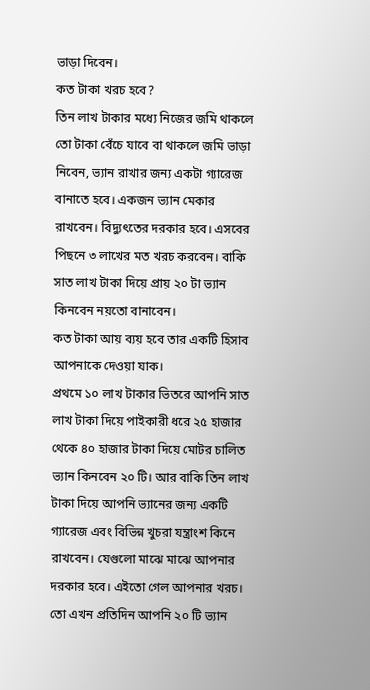ভাড়া দিবেন।
কত টাকা খরচ হবে?
তিন লাখ টাকার মধ্যে নিজের জমি থাকলে তো টাকা বেঁচে যাবে বা থাকলে জমি ভাড়া নিবেন, ভ্যান রাখার জন্য একটা গ্যারেজ বানাতে হবে। একজন ভ্যান মেকার রাখবেন। বিদ্যুৎতের দরকার হবে। এসবের পিছনে ৩ লাখের মত খরচ করবেন। বাকি সাত লাখ টাকা দিয়ে প্রায় ২০ টা ভ্যান কিনবেন নয়তো বানাবেন।
কত টাকা আয় ব্যয় হবে তার একটি হিসাব আপনাকে দেওয়া যাক।
প্রথমে ১০ লাখ টাকার ভিতরে আপনি সাত লাখ টাকা দিয়ে পাইকারী ধরে ২৫ হাজার থেকে ৪০ হাজার টাকা দিয়ে মোটর চালিত ভ্যান কিনবেন ২০ টি। আর বাকি তিন লাখ টাকা দিয়ে আপনি ভ্যানের জন্য একটি গ্যারেজ এবং বিভিন্ন খুচরা যন্ত্রাংশ কিনে রাখবেন। যেগুলো মাঝে মাঝে আপনার দরকার হবে। এইতো গেল আপনার খরচ।
তো এখন প্রতিদিন আপনি ২০ টি ভ্যান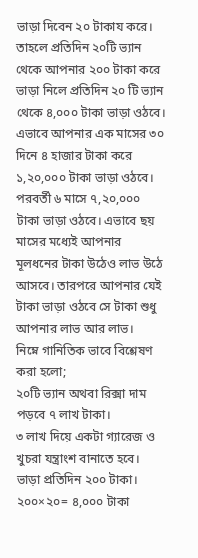ভাড়া দিবেন ২০ টাকায করে। তাহলে প্রতিদিন ২০টি ভ্যান থেকে আপনার ২০০ টাকা করে ভাড়া নিলে প্রতিদিন ২০ টি ভ্যান থেকে ৪,০০০ টাকা ভাড়া ওঠবে। এভাবে আপনার এক মাসের ৩০ দিনে ৪ হাজার টাকা করে ১,২০,০০০ টাকা ভাড়া ওঠবে। পরবর্তী ৬ মাসে ৭,২০,০০০ টাকা ভাড়া ওঠবে। এভাবে ছয় মাসের মধ্যেই আপনার মূলধনের টাকা উঠেও লাভ উঠে আসবে। তারপরে আপনার যেই টাকা ভাড়া ওঠবে সে টাকা শুধু আপনার লাভ আর লাভ।
নিম্নে গানিতিক ভাবে বিশ্লেষণ করা হলো;
২০টি ভ্যান অথবা রিক্সা দাম পড়বে ৭ লাখ টাকা।
৩ লাখ দিয়ে একটা গ্যারেজ ও খুচরা যন্ত্রাংশ বানাতে হবে।
ভাড়া প্রতিদিন ২০০ টাকা।
২০০×২০= ৪,০০০ টাকা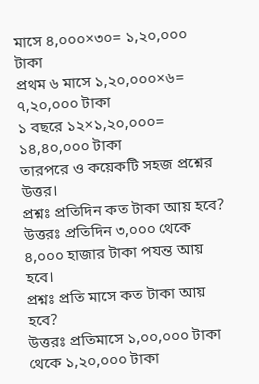মাসে ৪,০০০×৩০= ১,২০,০০০ টাকা
প্রথম ৬ মাসে ১,২০,০০০×৬= ৭,২০,০০০ টাকা
১ বছরে ১২×১,২০,০০০= ১৪,৪০,০০০ টাকা
তারপরে ও কয়েকটি সহজ প্রশ্নের উত্তর।
প্রশ্নঃ প্রতিদিন কত টাকা আয় হবে?
উত্তরঃ প্রতিদিন ৩,০০০ থেকে ৪,০০০ হাজার টাকা পযন্ত আয় হবে।
প্রশ্নঃ প্রতি মাসে কত টাকা আয় হবে?
উত্তরঃ প্রতিমাসে ১,০০,০০০ টাকা থেকে ১,২০,০০০ টাকা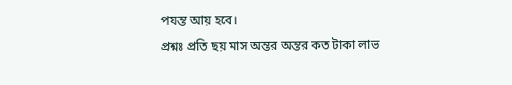পযন্ত আয় হবে।
প্রশ্নঃ প্রতি ছয় মাস অন্তর অন্তর কত টাকা লাভ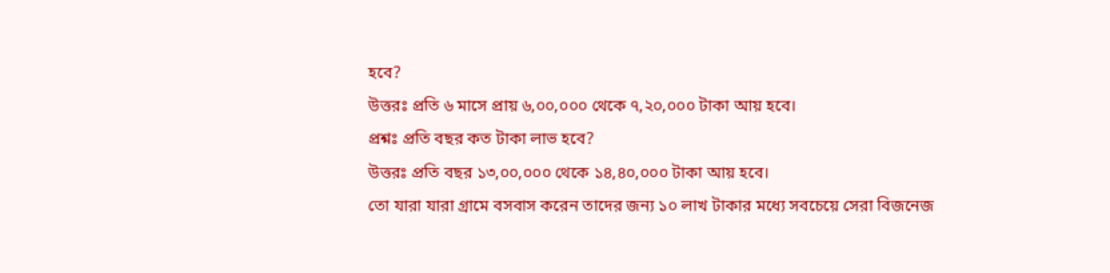হবে?
উত্তরঃ প্রতি ৬ মাসে প্রায় ৬,০০,০০০ থেকে ৭,২০,০০০ টাকা আয় হবে।
প্রশ্নঃ প্রতি বছর কত টাকা লাভ হবে?
উত্তরঃ প্রতি বছর ১৩,০০,০০০ থেকে ১৪,৪০,০০০ টাকা আয় হবে।
তো যারা যারা গ্রামে বসবাস করেন তাদের জন্য ১০ লাখ টাকার মধ্যে সবচেয়ে সেরা বিজনেজ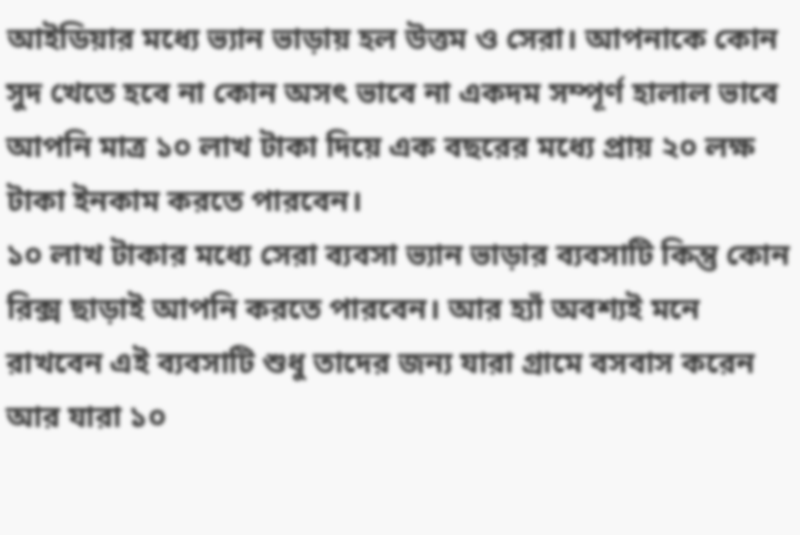আইডিয়ার মধ্যে ভ্যান ভাড়ায় হল উত্তম ও সেরা। আপনাকে কোন সুদ খেতে হবে না কোন অসৎ ভাবে না একদম সম্পূর্ণ হালাল ভাবে আপনি মাত্র ১০ লাখ টাকা দিয়ে এক বছরের মধ্যে প্রায় ২০ লক্ষ টাকা ইনকাম করতে পারবেন।
১০ লাখ টাকার মধ্যে সেরা ব্যবসা ভ্যান ভাড়ার ব্যবসাটি কিন্তু কোন রিক্স ছাড়াই আপনি করতে পারবেন। আর হ্যাঁ অবশ্যই মনে রাখবেন এই ব্যবসাটি শুধু তাদের জন্য যারা গ্রামে বসবাস করেন আর যারা ১০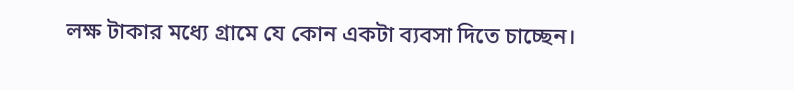লক্ষ টাকার মধ্যে গ্রামে যে কোন একটা ব্যবসা দিতে চাচ্ছেন।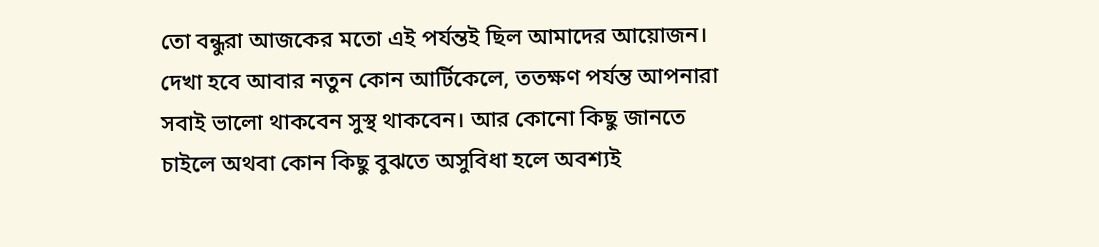তো বন্ধুরা আজকের মতো এই পর্যন্তই ছিল আমাদের আয়োজন। দেখা হবে আবার নতুন কোন আর্টিকেলে, ততক্ষণ পর্যন্ত আপনারা সবাই ভালো থাকবেন সুস্থ থাকবেন। আর কোনো কিছু জানতে চাইলে অথবা কোন কিছু বুঝতে অসুবিধা হলে অবশ্যই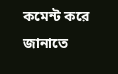কমেন্ট করে জানাতে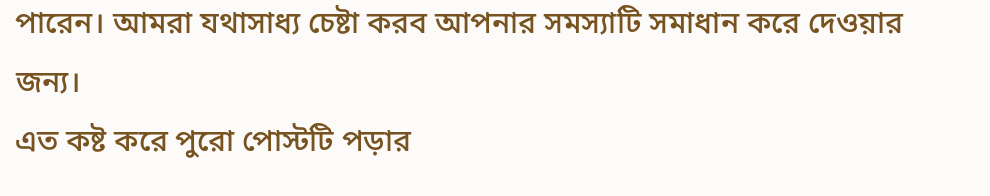পারেন। আমরা যথাসাধ্য চেষ্টা করব আপনার সমস্যাটি সমাধান করে দেওয়ার জন্য।
এত কষ্ট করে পুরো পোস্টটি পড়ার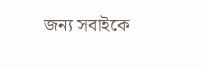জন্য সবাইকে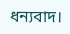ধন্যবাদ।